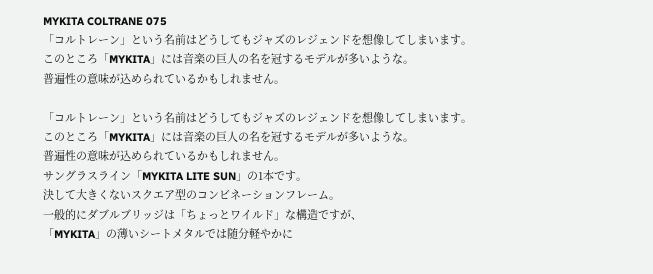MYKITA COLTRANE 075
「コルトレーン」という名前はどうしてもジャズのレジェンドを想像してしまいます。
このところ「MYKITA」には音楽の巨人の名を冠するモデルが多いような。
普遍性の意味が込められているかもしれません。

「コルトレーン」という名前はどうしてもジャズのレジェンドを想像してしまいます。
このところ「MYKITA」には音楽の巨人の名を冠するモデルが多いような。
普遍性の意味が込められているかもしれません。
サングラスライン「MYKITA LITE SUN」の1本です。
決して大きくないスクエア型のコンビネーションフレーム。
一般的にダブルブリッジは「ちょっとワイルド」な構造ですが、
「MYKITA」の薄いシートメタルでは随分軽やかに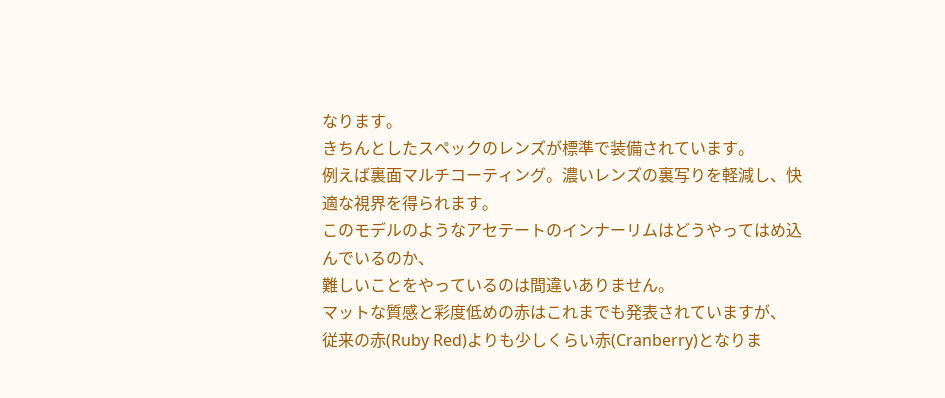なります。
きちんとしたスペックのレンズが標準で装備されています。
例えば裏面マルチコーティング。濃いレンズの裏写りを軽減し、快適な視界を得られます。
このモデルのようなアセテートのインナーリムはどうやってはめ込んでいるのか、
難しいことをやっているのは間違いありません。
マットな質感と彩度低めの赤はこれまでも発表されていますが、
従来の赤(Ruby Red)よりも少しくらい赤(Cranberry)となりま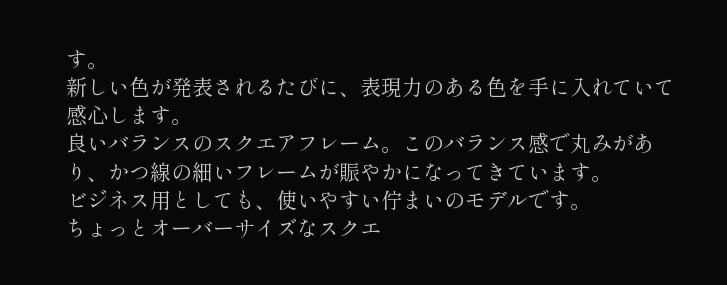す。
新しい色が発表されるたびに、表現力のある色を手に入れていて感心します。
良いバランスのスクエアフレーム。このバランス感で丸みがあり、かつ線の細いフレームが賑やかになってきています。
ビジネス用としても、使いやすい佇まいのモデルです。
ちょっとオーバーサイズなスクエ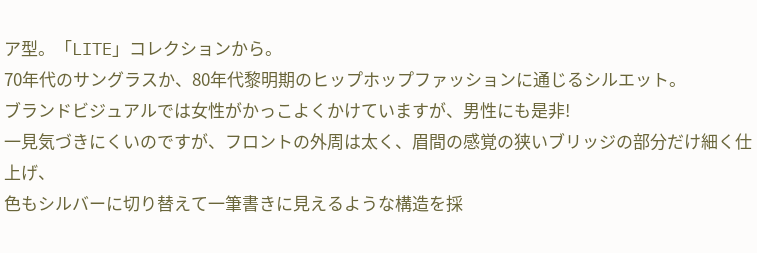ア型。「LITE」コレクションから。
70年代のサングラスか、80年代黎明期のヒップホップファッションに通じるシルエット。
ブランドビジュアルでは女性がかっこよくかけていますが、男性にも是非!
一見気づきにくいのですが、フロントの外周は太く、眉間の感覚の狭いブリッジの部分だけ細く仕上げ、
色もシルバーに切り替えて一筆書きに見えるような構造を採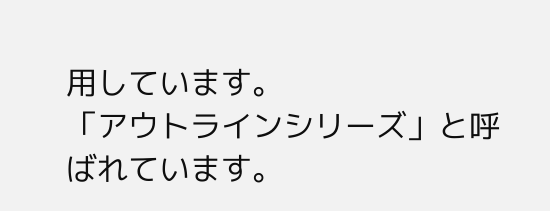用しています。
「アウトラインシリーズ」と呼ばれています。